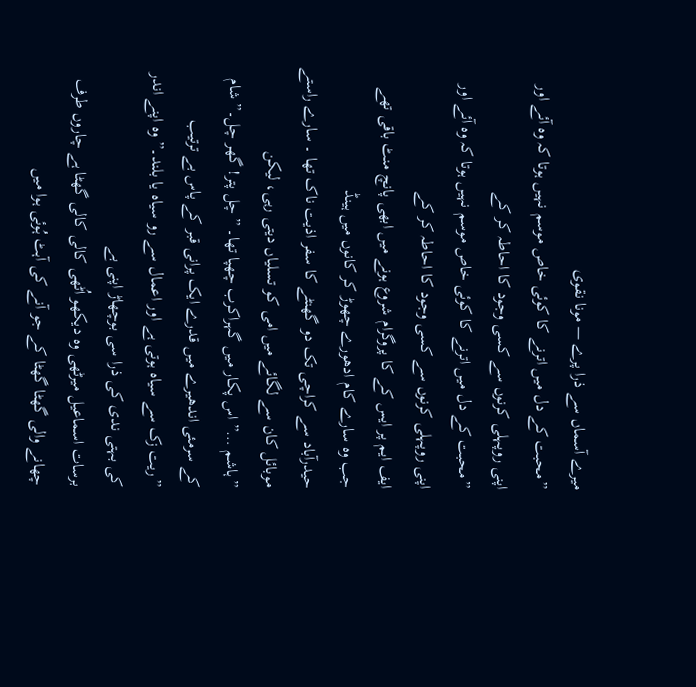میرے آسماں سے ذرا پرے — مونا نقوی
”محبت کے دل میں اترنے کا کوئی خاص موسم نہیں ہوتا کہ وہ آئے اور اپنی روپہلی کرنوں سے کسی وجود کا احاطہ کر کے
”محبت کے دل میں اترنے کا کوئی خاص موسم نہیں ہوتا کہ وہ آئے اور اپنی روپہلی کرنوں سے کسی وجود کا احاطہ کر کے
ایف ایم پر ایس کے کا پروگرام شروع ہونے میں ابھی پانچ منٹ باقی تھے جب وہ سارے کام ادھورے چھوڑ کر کانوں میں ہینڈ
حیدرآباد سے کراچی تک دو گھنٹے کا سفر اذیت ناک تھا ۔ سارے راستے موبائل کان سے لگائے میں امی کو تسلیاں دیتی رہی، لیکن
”ہاشم …” اس پکار میں گہراکرب چھپا تھا۔ ”چل پتر! گھر چل۔” شام کے سرمئی اندھیرے میں قدرے ایک پرانی قبر کے پاس بے ترتیب
”ریت زک سے سیاہ ہوتی ہے اور اعمال سے رو سیاہ یا بلند۔” وہ اپنے اندر کی بہتی ندی کی ذرا سی بوچھاڑ اپنی بے
برسات اسماعیل میرٹھی وہ دیکھو اُٹھی کالی کالی گھٹا ہے چاروں طرف چھانے والی گھٹا گھٹا کے جو آنے کی آہٹ ہُوئی ہوا میں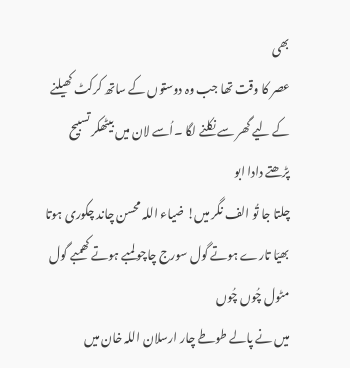بھی
عصر کا وقت تھا جب وہ دوستوں کے ساتھ کرکٹ کھیلنے کے لیے گھر سے نکلنے لگا ۔اُسے لان میں بیٹھکر تسبیح پڑھتے دادا ابو
چلتا جا تُو الف نگر میں! ضیاء اللہ محسن چاند چکوری ہوتا بھیّا تارے ہوتے گول سورج چاچو لمبے ہوتے کھمبے گول مٹول چُوں چُوں
میں نے پالے طوطے چار ارسلان اللہ خان میں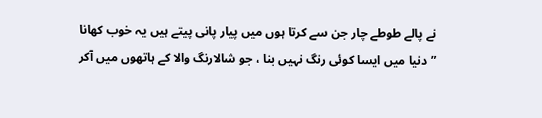نے پالے طوطے چار جن سے کرتا ہوں میں پیار پانی پیتے ہیں یہ خوب کھانا
”دنیا میں ایسا کوئی رنگ نہیں بنا ، جو شالارنگ والا کے ہاتھوں میں آکر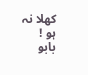کھلا نہ ہو ! بابو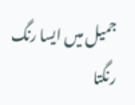جمیل میں ایسا رنگ رنگتا